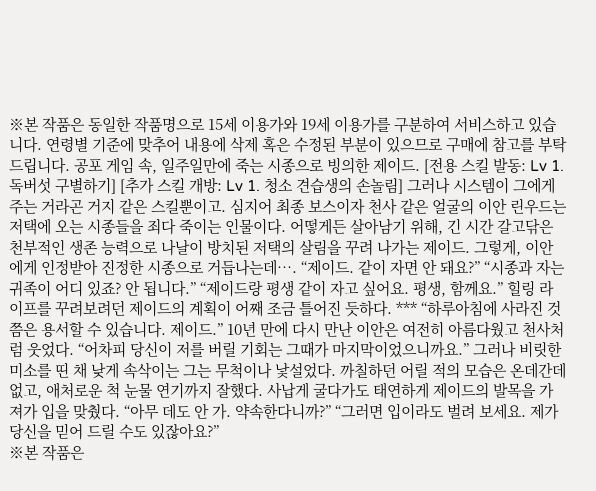※본 작품은 동일한 작품명으로 15세 이용가와 19세 이용가를 구분하여 서비스하고 있습니다. 연령별 기준에 맞추어 내용에 삭제 혹은 수정된 부분이 있으므로 구매에 참고를 부탁드립니다. 공포 게임 속, 일주일만에 죽는 시종으로 빙의한 제이드. [전용 스킬 발동: Lv 1. 독버섯 구별하기] [추가 스킬 개방: Lv 1. 청소 견습생의 손놀림] 그러나 시스템이 그에게 주는 거라곤 거지 같은 스킬뿐이고. 심지어 최종 보스이자 천사 같은 얼굴의 이안 린우드는 저택에 오는 시종들을 죄다 죽이는 인물이다. 어떻게든 살아남기 위해, 긴 시간 갈고닦은 천부적인 생존 능력으로 나날이 방치된 저택의 살림을 꾸려 나가는 제이드. 그렇게, 이안에게 인정받아 진정한 시종으로 거듭나는데…. “제이드. 같이 자면 안 돼요?” “시종과 자는 귀족이 어디 있죠? 안 됩니다.” “제이드랑 평생 같이 자고 싶어요. 평생, 함께요.” 힐링 라이프를 꾸려보려던 제이드의 계획이 어째 조금 틀어진 듯하다. *** “하루아침에 사라진 것쯤은 용서할 수 있습니다. 제이드.” 10년 만에 다시 만난 이안은 여전히 아름다웠고 천사처럼 웃었다. “어차피 당신이 저를 버릴 기회는 그때가 마지막이었으니까요.” 그러나 비릿한 미소를 띤 채 낮게 속삭이는 그는 무척이나 낯설었다. 까칠하던 어릴 적의 모습은 온데간데없고, 애처로운 척 눈물 연기까지 잘했다. 사납게 굴다가도 태연하게 제이드의 발목을 가져가 입을 맞췄다. “아무 데도 안 가. 약속한다니까?” “그러면 입이라도 벌려 보세요. 제가 당신을 믿어 드릴 수도 있잖아요?”
※본 작품은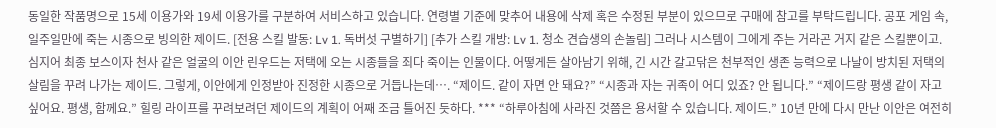동일한 작품명으로 15세 이용가와 19세 이용가를 구분하여 서비스하고 있습니다. 연령별 기준에 맞추어 내용에 삭제 혹은 수정된 부분이 있으므로 구매에 참고를 부탁드립니다. 공포 게임 속, 일주일만에 죽는 시종으로 빙의한 제이드. [전용 스킬 발동: Lv 1. 독버섯 구별하기] [추가 스킬 개방: Lv 1. 청소 견습생의 손놀림] 그러나 시스템이 그에게 주는 거라곤 거지 같은 스킬뿐이고. 심지어 최종 보스이자 천사 같은 얼굴의 이안 린우드는 저택에 오는 시종들을 죄다 죽이는 인물이다. 어떻게든 살아남기 위해, 긴 시간 갈고닦은 천부적인 생존 능력으로 나날이 방치된 저택의 살림을 꾸려 나가는 제이드. 그렇게, 이안에게 인정받아 진정한 시종으로 거듭나는데…. “제이드. 같이 자면 안 돼요?” “시종과 자는 귀족이 어디 있죠? 안 됩니다.” “제이드랑 평생 같이 자고 싶어요. 평생, 함께요.” 힐링 라이프를 꾸려보려던 제이드의 계획이 어째 조금 틀어진 듯하다. *** “하루아침에 사라진 것쯤은 용서할 수 있습니다. 제이드.” 10년 만에 다시 만난 이안은 여전히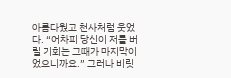아름다웠고 천사처럼 웃었다. “어차피 당신이 저를 버릴 기회는 그때가 마지막이었으니까요.” 그러나 비릿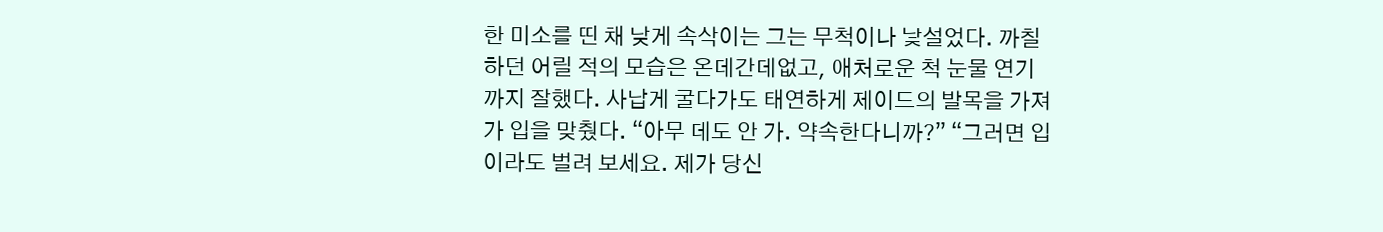한 미소를 띤 채 낮게 속삭이는 그는 무척이나 낯설었다. 까칠하던 어릴 적의 모습은 온데간데없고, 애처로운 척 눈물 연기까지 잘했다. 사납게 굴다가도 태연하게 제이드의 발목을 가져가 입을 맞췄다. “아무 데도 안 가. 약속한다니까?” “그러면 입이라도 벌려 보세요. 제가 당신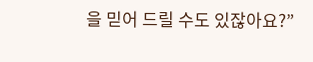을 믿어 드릴 수도 있잖아요?”